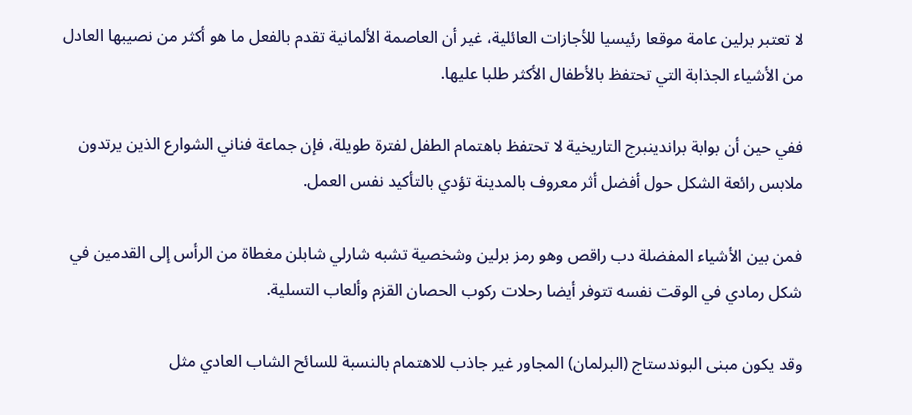لا تعتبر برلين عامة موقعا رئيسيا للأجازات العائلية، غير أن العاصمة الألمانية تقدم بالفعل ما هو أكثر من نصيبها العادل من الأشياء الجذابة التي تحتفظ بالأطفال الأكثر طلبا عليها.

ففي حين أن بوابة براندينبرج التاريخية لا تحتفظ باهتمام الطفل لفترة طويلة، فإن جماعة فناني الشوارع الذين يرتدون ملابس رائعة الشكل حول أفضل أثر معروف بالمدينة تؤدي بالتأكيد نفس العمل.

فمن بين الأشياء المفضلة دب راقص وهو رمز برلين وشخصية تشبه شارلي شابلن مغطاة من الرأس إلى القدمين في شكل رمادي في الوقت نفسه تتوفر أيضا رحلات ركوب الحصان القزم وألعاب التسلية.

وقد يكون مبنى البوندستاج (البرلمان) المجاور غير جاذب للاهتمام بالنسبة للسائح الشاب العادي مثل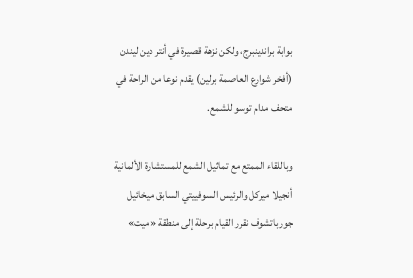بوابة براندينبرج، ولكن نزهة قصيرة في أنتر دين ليندن (أفخر شوارع العاصمة برلين) يقدم نوعا من الراحة في متحف مدام توسو للشمع.

وباللقاء الممتع مع تماثيل الشمع للمستشارة الألمانية أنجيلا ميركل والرئيس السوفييتي السابق ميخائيل جورباتشوف نقرر القيام برحلة إلى منطقة «ميت»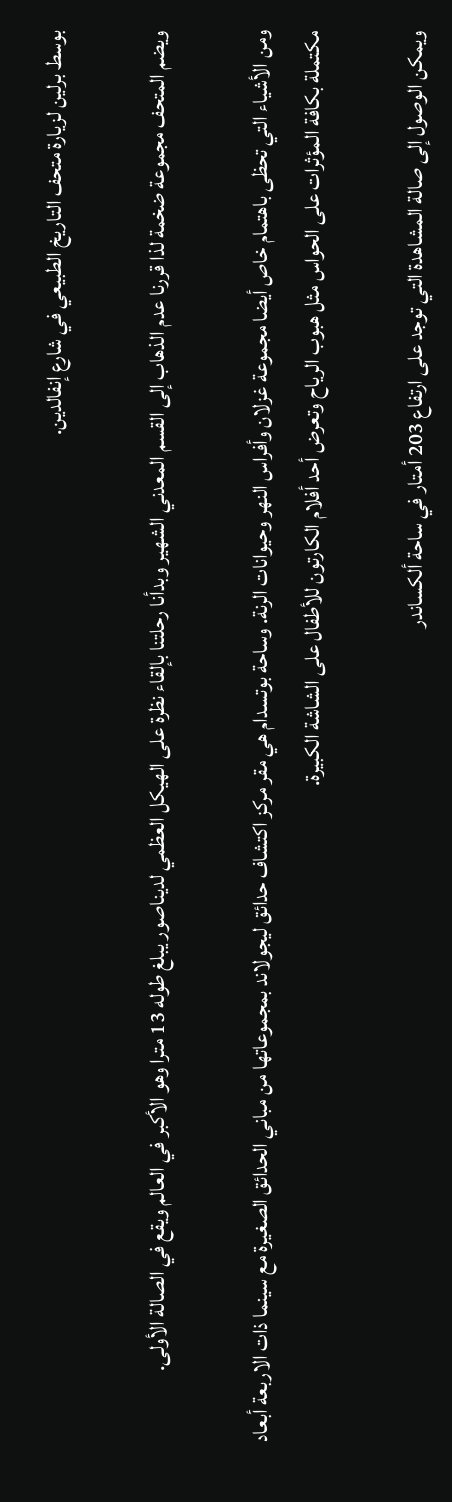بوسط برلين لزيارة متحف التاريخ الطبيعي في شارع إنفالدين.

ويضم المتحف مجموعة ضخمة لذا قررنا عدم الذهاب إلى القسم المعدني الشهير وبدأنا رحلتنا بإلقاء نظرة على الهيكل العظمي لديناصور يبلغ طوله 13 مترا وهو الأكبر في العالم ويقع في الصالة الأولى.

ومن الأشياء التي تحظى باهتمام خاص أيضا مجموعة غزلان وأفراس النهر وحيوانات الرنة. وساحة بوتسدام هي مقر مركز اكتشاف حدائق ليجولاند بمجموعاتها من مباني الحدائق الصغيرة مع سينما ذات الاربعة أبعاد مكتملة بكافة المؤثرات على الحواس مثل هبوب الرياح وتعرض أحد أفلام الكارتون للأطفال على الشاشة الكبيرة.

ويمكن الوصول إلى صالة المشاهدة التي توجد على ارتفاع 203 أمتار في ساحة ألكساندر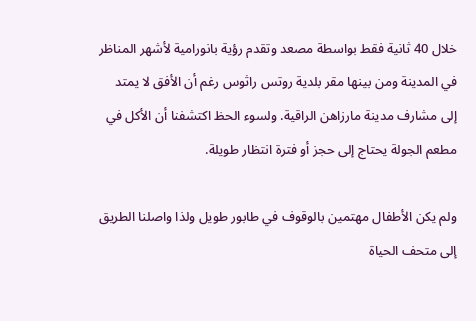خلال 40 ثانية فقط بواسطة مصعد وتقدم رؤية بانورامية لأشهر المناظر في المدينة ومن بينها مقر بلدية روتس راثوس رغم أن الأفق لا يمتد إلى مشارف مدينة مارزاهن الراقية. ولسوء الحظ اكتشفنا أن الأكل في مطعم الجولة يحتاج إلى حجز أو فترة انتظار طويلة.

ولم يكن الأطفال مهتمين بالوقوف في طابور طويل ولذا واصلنا الطريق إلى متحف الحياة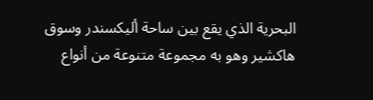البحرية الذي يقع بين ساحة أليكسندر وسوق هاكشير وهو به مجموعة متنوعة من أنواع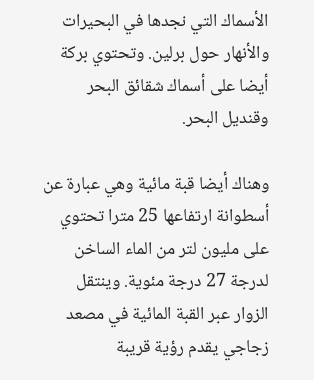الأسماك التي نجدها في البحيرات والأنهار حول برلين. وتحتوي بركة أيضا على أسماك شقائق البحر وقنديل البحر.

وهناك أيضا قبة مائية وهي عبارة عن أسطوانة ارتفاعها 25 مترا تحتوي على مليون لتر من الماء الساخن لدرجة 27 درجة مئوية. وينتقل الزوار عبر القبة المائية في مصعد زجاجي يقدم رؤية قريبة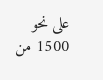على نحو 1500 من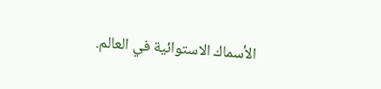الأسماك الاستوائية في العالم.